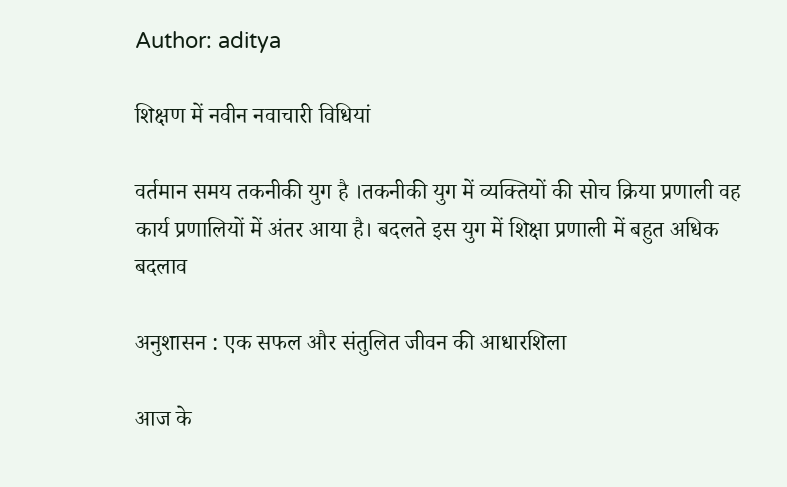Author: aditya

शिक्षण में नवीन नवाचारी विधियां

वर्तमान समय तकनीकी युग है ।तकनीकी युग में व्यक्तियों की सोच क्रिया प्रणाली वह कार्य प्रणालियों में अंतर आया है। बदलते इस युग में शिक्षा प्रणाली में बहुत अधिक बदलाव

अनुशासन : एक सफल और संतुलित जीवन की आधारशिला

आज के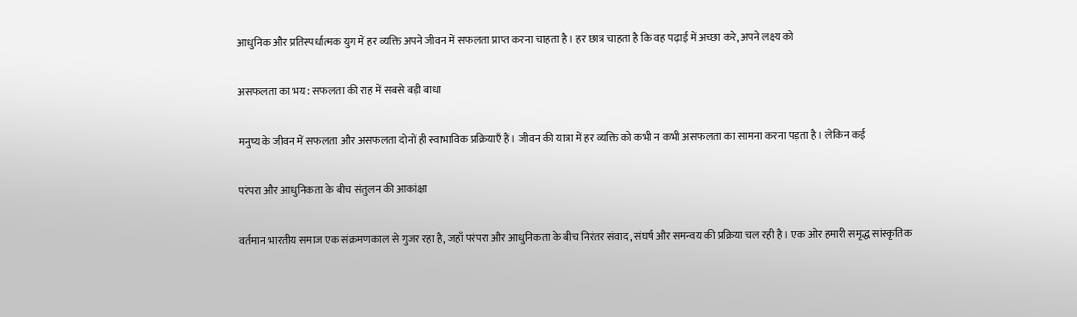आधुनिक और प्रतिस्पर्धात्मक युग में हर व्यक्ति अपने जीवन में सफलता प्राप्त करना चाहता है। हर छात्र चाहता है कि वह पढ़ाई में अच्छा करे, अपने लक्ष्य को

असफलता का भय: सफलता की राह में सबसे बड़ी बाधा

मनुष्य के जीवन में सफलता और असफलता दोनों ही स्वाभाविक प्रक्रियाएँ हैं। जीवन की यात्रा में हर व्यक्ति को कभी न कभी असफलता का सामना करना पड़ता है। लेकिन कई

परंपरा और आधुनिकता के बीच संतुलन की आकांक्षा

वर्तमान भारतीय समाज एक संक्रमणकाल से गुजर रहा है, जहाँ परंपरा और आधुनिकता के बीच निरंतर संवाद, संघर्ष और समन्वय की प्रक्रिया चल रही है। एक ओर हमारी समृद्ध सांस्कृतिक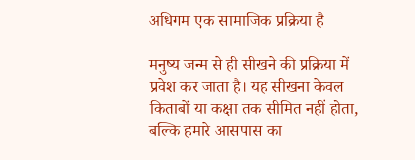अधिगम एक सामाजिक प्रक्रिया है

मनुष्य जन्म से ही सीखने की प्रक्रिया में प्रवेश कर जाता है। यह सीखना केवल किताबों या कक्षा तक सीमित नहीं होता, बल्कि हमारे आसपास का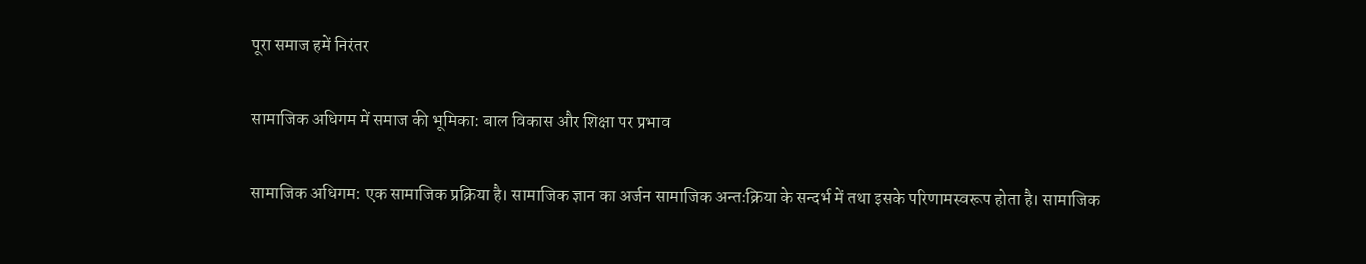पूरा समाज हमें निरंतर

सामाजिक अधिगम में समाज की भूमिका: बाल विकास और शिक्षा पर प्रभाव

सामाजिक अधिगम: एक सामाजिक प्रक्रिया है। सामाजिक ज्ञान का अर्जन सामाजिक अन्तःक्रिया के सन्दर्भ में तथा इसके परिणामस्वरूप होता है। सामाजिक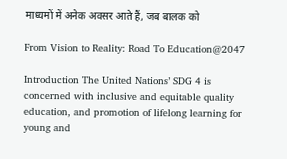माध्यमों में अनेक अवसर आते हैं, जब बालक को

From Vision to Reality: Road To Education@2047

Introduction The United Nations’ SDG 4 is concerned with inclusive and equitable quality education, and promotion of lifelong learning for young and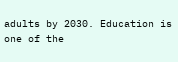adults by 2030. Education is one of the